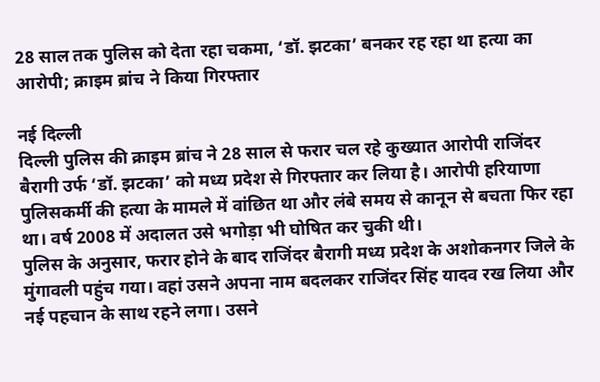28 साल तक पुलिस को देता रहा चकमा, ‘डॉ. झटका’ बनकर रह रहा था हत्या का आरोपी; क्राइम ब्रांच ने किया गिरफ्तार

नई दिल्ली
दिल्ली पुलिस की क्राइम ब्रांच ने 28 साल से फरार चल रहे कुख्यात आरोपी राजिंदर बैरागी उर्फ ‘डॉ. झटका’ को मध्य प्रदेश से गिरफ्तार कर लिया है। आरोपी हरियाणा पुलिसकर्मी की हत्या के मामले में वांछित था और लंबे समय से कानून से बचता फिर रहा था। वर्ष 2008 में अदालत उसे भगोड़ा भी घोषित कर चुकी थी।
पुलिस के अनुसार, फरार होने के बाद राजिंदर बैरागी मध्य प्रदेश के अशोकनगर जिले के मुंगावली पहुंच गया। वहां उसने अपना नाम बदलकर राजिंदर सिंह यादव रख लिया और नई पहचान के साथ रहने लगा। उसने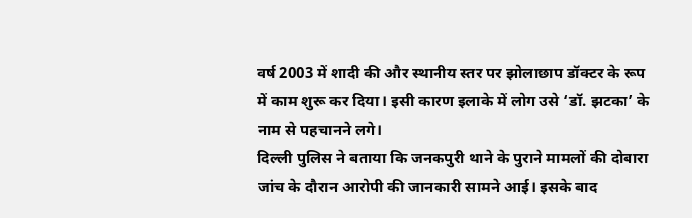वर्ष 2003 में शादी की और स्थानीय स्तर पर झोलाछाप डॉक्टर के रूप में काम शुरू कर दिया। इसी कारण इलाके में लोग उसे ‘डॉ. झटका’ के नाम से पहचानने लगे।
दिल्ली पुलिस ने बताया कि जनकपुरी थाने के पुराने मामलों की दोबारा जांच के दौरान आरोपी की जानकारी सामने आई। इसके बाद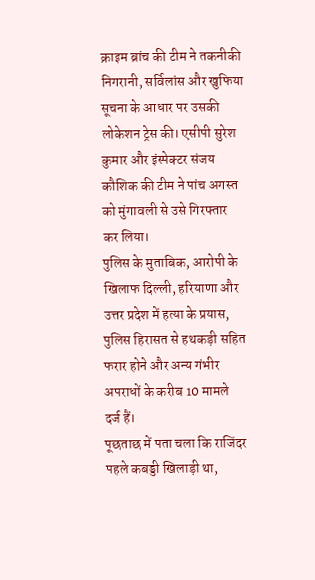क्राइम ब्रांच की टीम ने तकनीकी निगरानी, सर्विलांस और खुफिया सूचना के आधार पर उसकी लोकेशन ट्रेस की। एसीपी सुरेश कुमार और इंस्पेक्टर संजय कौशिक की टीम ने पांच अगस्त को मुंगावली से उसे गिरफ्तार कर लिया।
पुलिस के मुताबिक, आरोपी के खिलाफ दिल्ली, हरियाणा और उत्तर प्रदेश में हत्या के प्रयास, पुलिस हिरासत से हथकड़ी सहित फरार होने और अन्य गंभीर अपराधों के करीब 10 मामले दर्ज हैं।
पूछताछ में पता चला कि राजिंदर पहले कबड्डी खिलाड़ी था,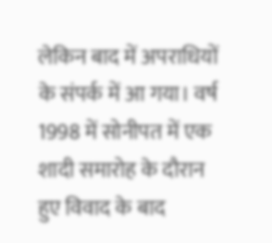लेकिन बाद में अपराधियों के संपर्क में आ गया। वर्ष 1998 में सोनीपत में एक शादी समारोह के दौरान हुए विवाद के बाद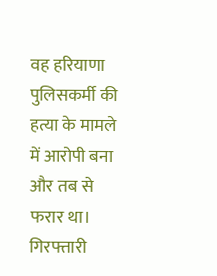वह हरियाणा पुलिसकर्मी की हत्या के मामले में आरोपी बना और तब से फरार था।
गिरफ्तारी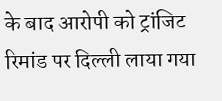के बाद आरोपी को ट्रांजिट रिमांड पर दिल्ली लाया गया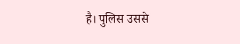है। पुलिस उससे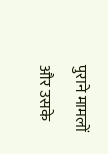पुराने मामलों और उसके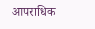आपराधिक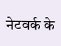नेटवर्क के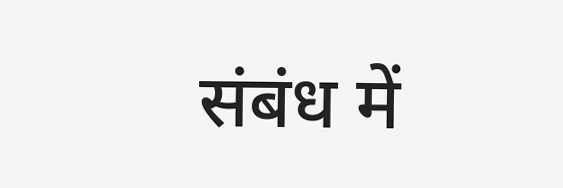संबंध में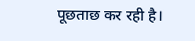पूछताछ कर रही है।